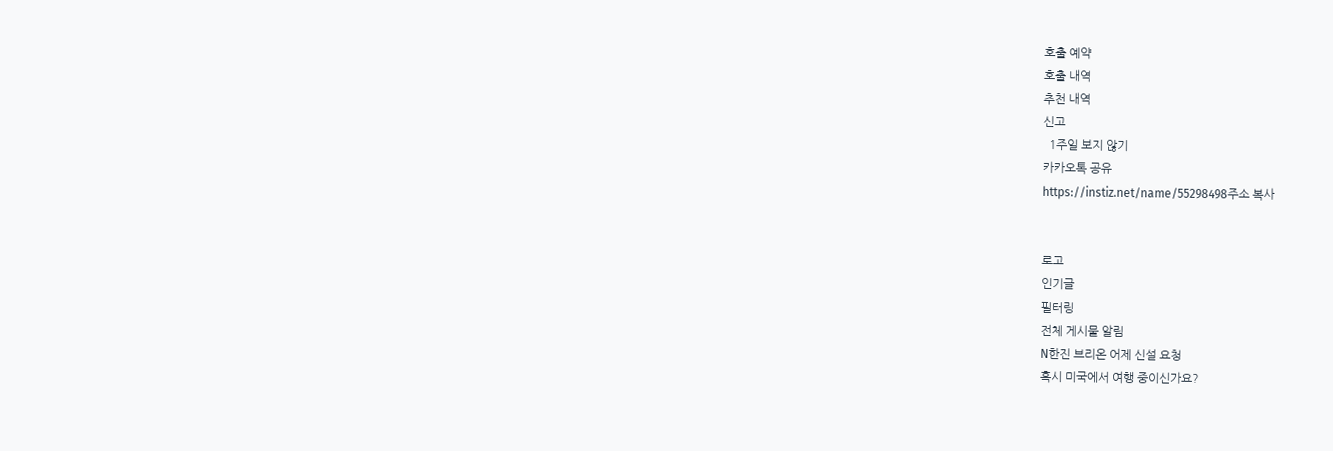호출 예약
호출 내역
추천 내역
신고
  1주일 보지 않기
카카오톡 공유
https://instiz.net/name/55298498주소 복사


로고
인기글
필터링
전체 게시물 알림
N한진 브리온 어제 신설 요청
혹시 미국에서 여행 중이신가요?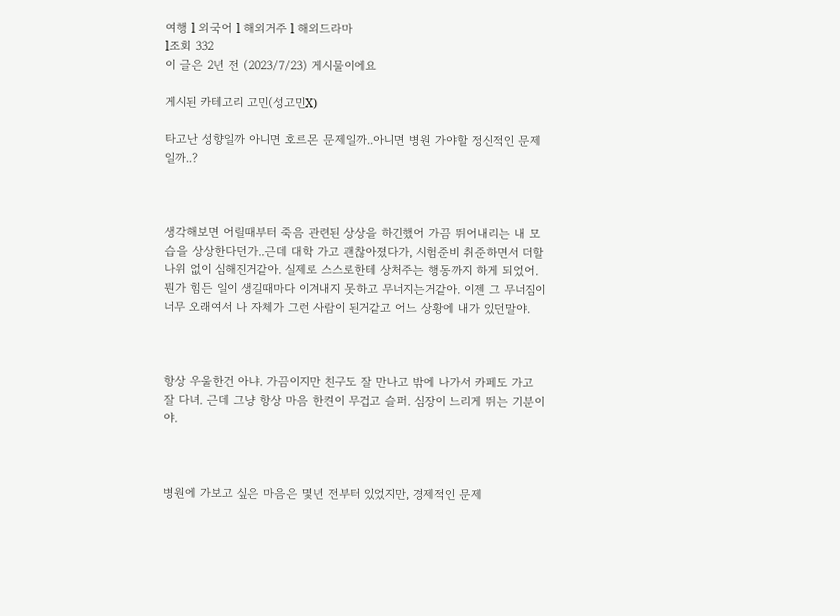여행 l 외국어 l 해외거주 l 해외드라마
l조회 332
이 글은 2년 전 (2023/7/23) 게시물이에요

게시된 카테고리 고민(성고민X)

타고난 성향일까 아니면 호르몬 문제일까..아니면 병원 가야할 정신적인 문제일까..?



생각해보면 어릴때부터 죽음 관련된 상상을 하긴했어 가끔 뛰어내리는 내 모습을 상상한다던가..근데 대학 가고 괜찮아졌다가, 시험준비 취준하면서 더할 나위 없이 심해진거같아. 실제로 스스로한테 상처주는 행동까지 하게 되었어. 뭔가 힘든 일이 생길때마다 이겨내지 못하고 무너지는거같아. 이젠 그 무너짐이 너무 오래여서 나 자체가 그런 사람이 된거같고 어느 상황에 내가 있던말야.



항상 우울한건 아냐. 가끔이지만 친구도 잘 만나고 밖에 나가서 카페도 가고 잘 다녀. 근데 그냥 항상 마음 한켠이 무겁고 슬퍼. 심장이 느리게 뛰는 기분이야.



병원에 가보고 싶은 마음은 몇년 전부터 있었지만, 경제적인 문제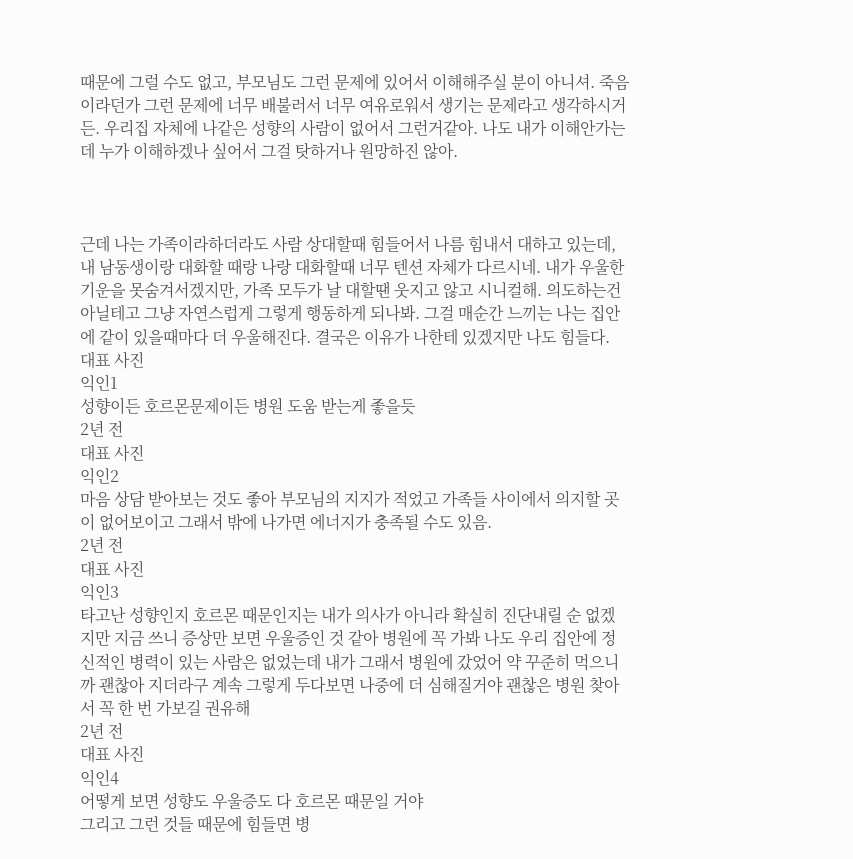때문에 그럴 수도 없고, 부모님도 그런 문제에 있어서 이해해주실 분이 아니셔. 죽음이라던가 그런 문제에 너무 배불러서 너무 여유로워서 생기는 문제라고 생각하시거든. 우리집 자체에 나같은 성향의 사람이 없어서 그런거같아. 나도 내가 이해안가는데 누가 이해하겠나 싶어서 그걸 탓하거나 원망하진 않아.



근데 나는 가족이라하더라도 사람 상대할때 힘들어서 나름 힘내서 대하고 있는데, 내 남동생이랑 대화할 때랑 나랑 대화할때 너무 텐션 자체가 다르시네. 내가 우울한 기운을 못숨겨서겠지만, 가족 모두가 날 대할땐 웃지고 않고 시니컬해. 의도하는건 아닐테고 그냥 자연스럽게 그렇게 행동하게 되나봐. 그걸 매순간 느끼는 나는 집안에 같이 있을때마다 더 우울해진다. 결국은 이유가 나한테 있겠지만 나도 힘들다.
대표 사진
익인1
성향이든 호르몬문제이든 병원 도움 받는게 좋을듯
2년 전
대표 사진
익인2
마음 상담 받아보는 것도 좋아 부모님의 지지가 적었고 가족들 사이에서 의지할 곳이 없어보이고 그래서 밖에 나가면 에너지가 충족될 수도 있음.
2년 전
대표 사진
익인3
타고난 성향인지 호르몬 때문인지는 내가 의사가 아니라 확실히 진단내릴 순 없겠지만 지금 쓰니 증상만 보면 우울증인 것 같아 병원에 꼭 가봐 나도 우리 집안에 정신적인 병력이 있는 사람은 없었는데 내가 그래서 병원에 갔었어 약 꾸준히 먹으니까 괜찮아 지더라구 계속 그렇게 두다보면 나중에 더 심해질거야 괜찮은 병원 찾아서 꼭 한 번 가보길 권유해
2년 전
대표 사진
익인4
어떻게 보면 성향도 우울증도 다 호르몬 때문일 거야
그리고 그런 것들 때문에 힘들면 병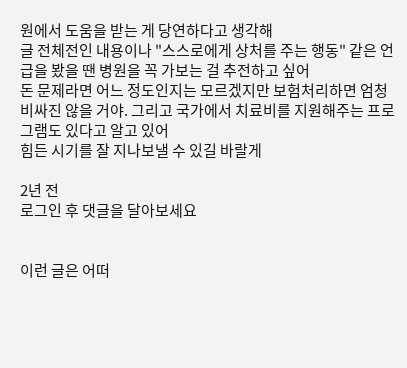원에서 도움을 받는 게 당연하다고 생각해
글 전체전인 내용이나 "스스로에게 상처를 주는 행동" 같은 언급을 봤을 땐 병원을 꼭 가보는 걸 추전하고 싶어
돈 문제라면 어느 정도인지는 모르겠지만 보험처리하면 엄청 비싸진 않을 거야. 그리고 국가에서 치료비를 지원해주는 프로그램도 있다고 알고 있어
힘든 시기를 잘 지나보낼 수 있길 바랄게

2년 전
로그인 후 댓글을 달아보세요


이런 글은 어떠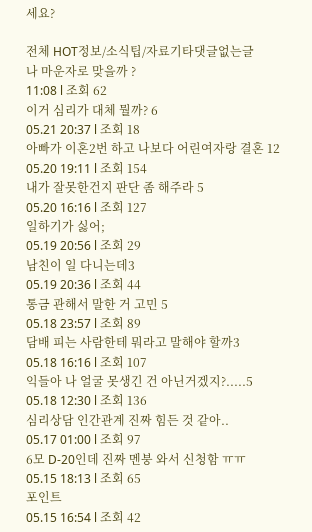세요?

전체 HOT정보/소식팁/자료기타댓글없는글
나 마운자로 맞을까 ?
11:08 l 조회 62
이거 심리가 대체 뭘까? 6
05.21 20:37 l 조회 18
아빠가 이혼2번 하고 나보다 어린여자랑 결혼 12
05.20 19:11 l 조회 154
내가 잘못한건지 판단 좀 해주라 5
05.20 16:16 l 조회 127
일하기가 싫어;
05.19 20:56 l 조회 29
남친이 일 다니는데3
05.19 20:36 l 조회 44
통금 관해서 말한 거 고민 5
05.18 23:57 l 조회 89
담배 피는 사람한테 뭐라고 말해야 할까3
05.18 16:16 l 조회 107
익들아 나 얼굴 못생긴 건 아닌거겠지?.....5
05.18 12:30 l 조회 136
심리상담 인간관계 진짜 힘든 것 같아..
05.17 01:00 l 조회 97
6모 D-20인데 진짜 멘붕 와서 신청함 ㅠㅠ
05.15 18:13 l 조회 65
포인트
05.15 16:54 l 조회 42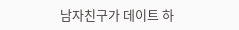남자친구가 데이트 하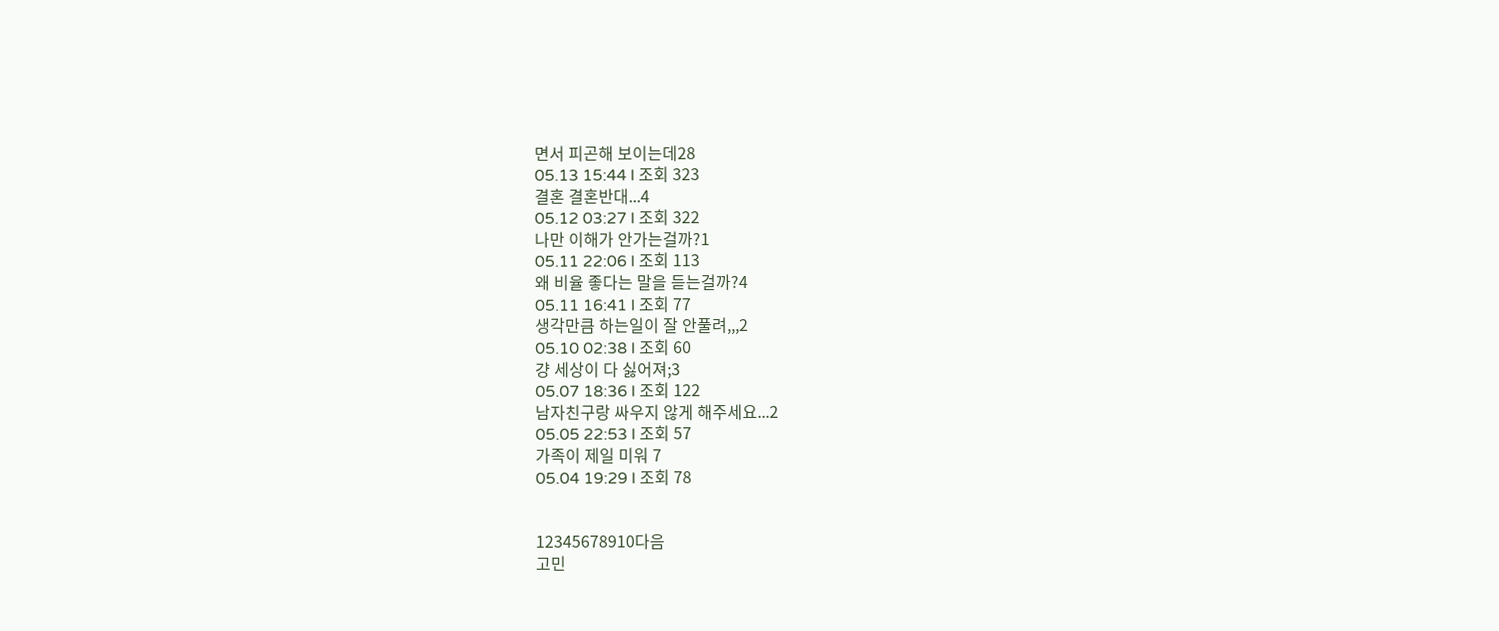면서 피곤해 보이는데28
05.13 15:44 l 조회 323
결혼 결혼반대...4
05.12 03:27 l 조회 322
나만 이해가 안가는걸까?1
05.11 22:06 l 조회 113
왜 비율 좋다는 말을 듣는걸까?4
05.11 16:41 l 조회 77
생각만큼 하는일이 잘 안풀려,,,2
05.10 02:38 l 조회 60
걍 세상이 다 싫어져;3
05.07 18:36 l 조회 122
남자친구랑 싸우지 않게 해주세요...2
05.05 22:53 l 조회 57
가족이 제일 미워 7
05.04 19:29 l 조회 78


12345678910다음
고민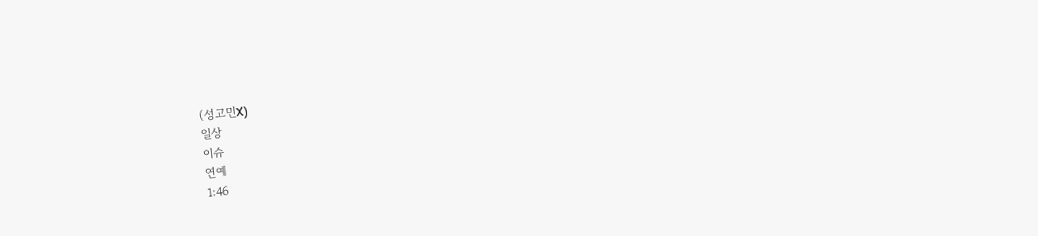(성고민X)
일상
이슈
연예
1:46